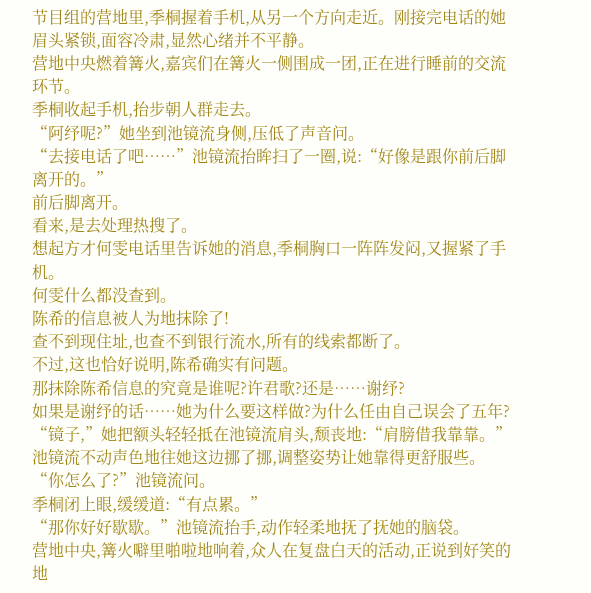节目组的营地里,季桐握着手机,从另一个方向走近。刚接完电话的她眉头紧锁,面容冷肃,显然心绪并不平静。
营地中央燃着篝火,嘉宾们在篝火一侧围成一团,正在进行睡前的交流环节。
季桐收起手机,抬步朝人群走去。
“阿纾呢?”她坐到池镜流身侧,压低了声音问。
“去接电话了吧……”池镜流抬眸扫了一圈,说:“好像是跟你前后脚离开的。”
前后脚离开。
看来,是去处理热搜了。
想起方才何雯电话里告诉她的消息,季桐胸口一阵阵发闷,又握紧了手机。
何雯什么都没查到。
陈希的信息被人为地抹除了!
查不到现住址,也查不到银行流水,所有的线索都断了。
不过,这也恰好说明,陈希确实有问题。
那抹除陈希信息的究竟是谁呢?许君歌?还是……谢纾?
如果是谢纾的话……她为什么要这样做?为什么任由自己误会了五年?
“镜子,”她把额头轻轻抵在池镜流肩头,颓丧地:“肩膀借我靠靠。”
池镜流不动声色地往她这边挪了挪,调整姿势让她靠得更舒服些。
“你怎么了?”池镜流问。
季桐闭上眼,缓缓道:“有点累。”
“那你好好歇歇。”池镜流抬手,动作轻柔地抚了抚她的脑袋。
营地中央,篝火噼里啪啦地响着,众人在复盘白天的活动,正说到好笑的地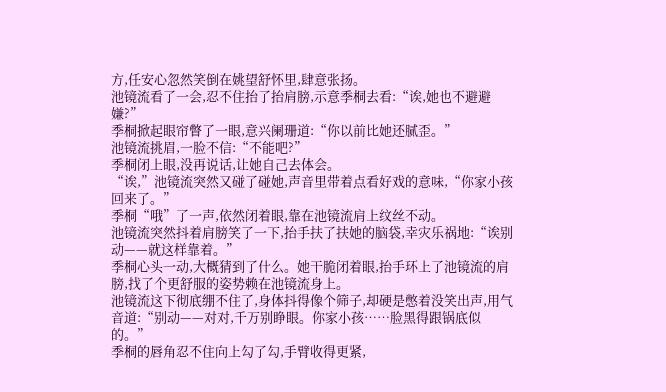方,任安心忽然笑倒在姚望舒怀里,肆意张扬。
池镜流看了一会,忍不住抬了抬肩膀,示意季桐去看:“诶,她也不避避嫌?”
季桐掀起眼帘瞥了一眼,意兴阑珊道:“你以前比她还腻歪。”
池镜流挑眉,一脸不信:“不能吧?”
季桐闭上眼,没再说话,让她自己去体会。
“诶,”池镜流突然又碰了碰她,声音里带着点看好戏的意味,“你家小孩回来了。”
季桐“哦”了一声,依然闭着眼,靠在池镜流肩上纹丝不动。
池镜流突然抖着肩膀笑了一下,抬手扶了扶她的脑袋,幸灾乐祸地:“诶别动——就这样靠着。”
季桐心头一动,大概猜到了什么。她干脆闭着眼,抬手环上了池镜流的肩膀,找了个更舒服的姿势赖在池镜流身上。
池镜流这下彻底绷不住了,身体抖得像个筛子,却硬是憋着没笑出声,用气音道:“别动——对对,千万别睁眼。你家小孩……脸黑得跟锅底似的。”
季桐的唇角忍不住向上勾了勾,手臂收得更紧,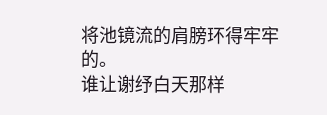将池镜流的肩膀环得牢牢的。
谁让谢纾白天那样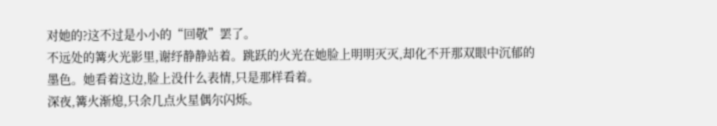对她的?这不过是小小的“回敬”罢了。
不远处的篝火光影里,谢纾静静站着。跳跃的火光在她脸上明明灭灭,却化不开那双眼中沉郁的墨色。她看着这边,脸上没什么表情,只是那样看着。
深夜,篝火渐熄,只余几点火星偶尔闪烁。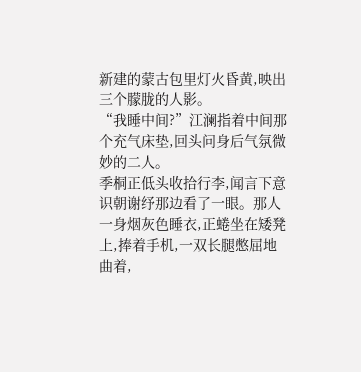新建的蒙古包里灯火昏黄,映出三个朦胧的人影。
“我睡中间?”江澜指着中间那个充气床垫,回头问身后气氛微妙的二人。
季桐正低头收拾行李,闻言下意识朝谢纾那边看了一眼。那人一身烟灰色睡衣,正蜷坐在矮凳上,捧着手机,一双长腿憋屈地曲着,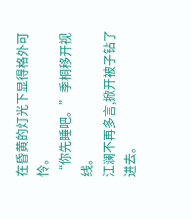在昏黄的灯光下显得格外可怜。
“你先睡吧。”季桐移开视线。
江澜不再多言,掀开被子钻了进去。